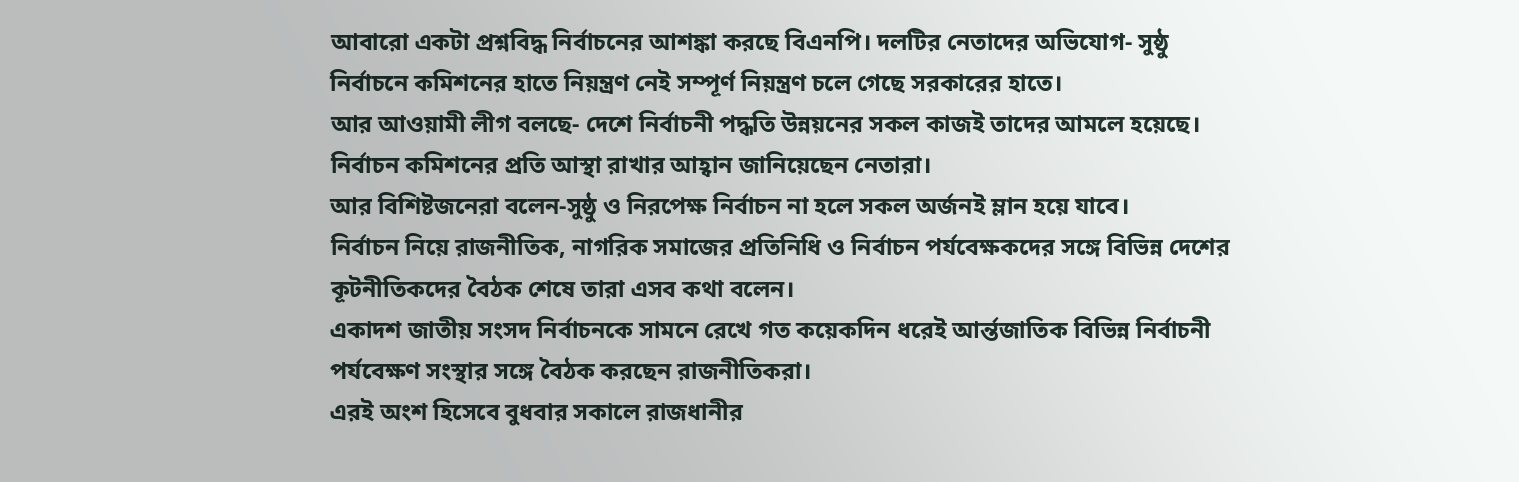আবারো একটা প্রশ্নবিদ্ধ নির্বাচনের আশঙ্কা করছে বিএনপি। দলটির নেতাদের অভিযোগ- সুষ্ঠু নির্বাচনে কমিশনের হাতে নিয়ন্ত্রণ নেই সম্পূর্ণ নিয়ন্ত্রণ চলে গেছে সরকারের হাতে।
আর আওয়ামী লীগ বলছে- দেশে নির্বাচনী পদ্ধতি উন্নয়নের সকল কাজই তাদের আমলে হয়েছে। নির্বাচন কমিশনের প্রতি আস্থা রাখার আহ্বান জানিয়েছেন নেতারা।
আর বিশিষ্টজনেরা বলেন-সুষ্ঠু ও নিরপেক্ষ নির্বাচন না হলে সকল অর্জনই ম্লান হয়ে যাবে।
নির্বাচন নিয়ে রাজনীতিক, নাগরিক সমাজের প্রতিনিধি ও নির্বাচন পর্যবেক্ষকদের সঙ্গে বিভিন্ন দেশের কূটনীতিকদের বৈঠক শেষে তারা এসব কথা বলেন।
একাদশ জাতীয় সংসদ নির্বাচনকে সামনে রেখে গত কয়েকদিন ধরেই আর্ন্তজাতিক বিভিন্ন নির্বাচনী পর্যবেক্ষণ সংস্থার সঙ্গে বৈঠক করছেন রাজনীতিকরা।
এরই অংশ হিসেবে বুধবার সকালে রাজধানীর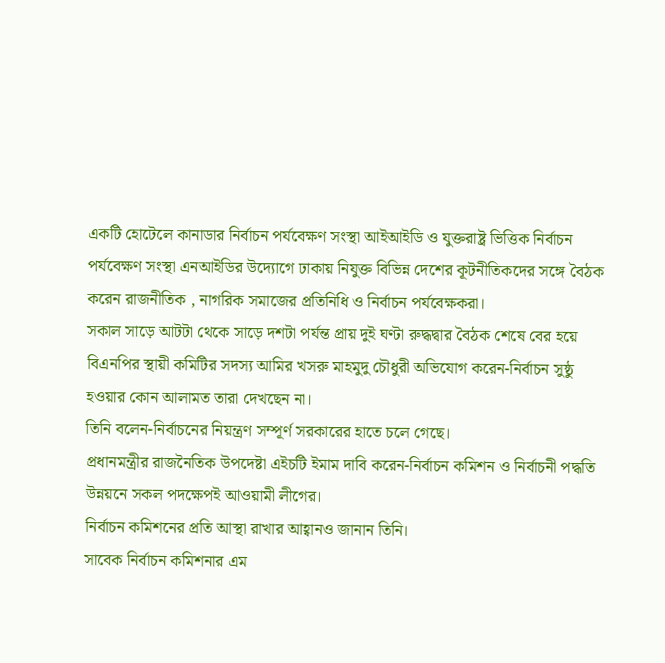একটি হোটেলে কানাডার নির্বাচন পর্যবেক্ষণ সংস্থা আইআইডি ও যুক্তরাষ্ট্র ভিত্তিক নির্বাচন পর্যবেক্ষণ সংস্থা এনআইডির উদ্যোগে ঢাকায় নিযুক্ত বিভিন্ন দেশের কূটনীতিকদের সঙ্গে বৈঠক করেন রাজনীতিক , নাগরিক সমাজের প্রতিনিধি ও নির্বাচন পর্যবেক্ষকরা।
সকাল সাড়ে আটটা থেকে সাড়ে দশটা পর্যন্ত প্রায় দুই ঘণ্টা রুদ্ধদ্বার বৈঠক শেষে বের হয়ে বিএনপির স্থায়ী কমিটির সদস্য আমির খসরু মাহমুদু চৌধুরী অভিযোগ করেন-নির্বাচন সুষ্ঠু হওয়ার কোন আলামত তারা দেখছেন না।
তিনি বলেন-নির্বাচনের নিয়ন্ত্রণ সম্পূর্ণ সরকারের হাতে চলে গেছে।
প্রধানমন্ত্রীর রাজনৈতিক উপদেষ্টা এইচটি ইমাম দাবি করেন-নির্বাচন কমিশন ও নির্বাচনী পদ্ধতি উন্নয়নে সকল পদক্ষেপই আওয়ামী লীগের।
নির্বাচন কমিশনের প্রতি আস্থা রাখার আহ্বানও জানান তিনি।
সাবেক নির্বাচন কমিশনার এম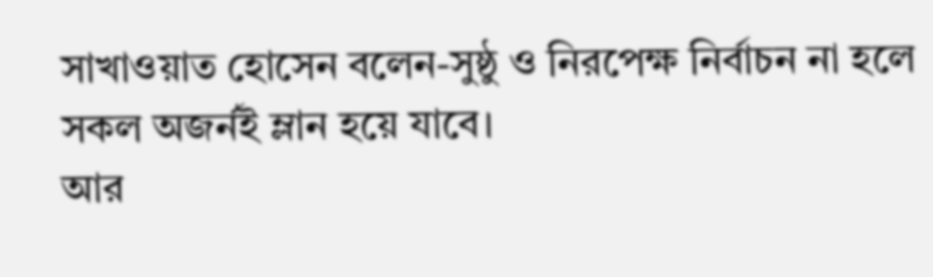সাখাওয়াত হোসেন বলেন-সুষ্ঠু ও নিরপেক্ষ নির্বাচন না হলে সকল অজর্নই ম্লান হয়ে যাবে।
আর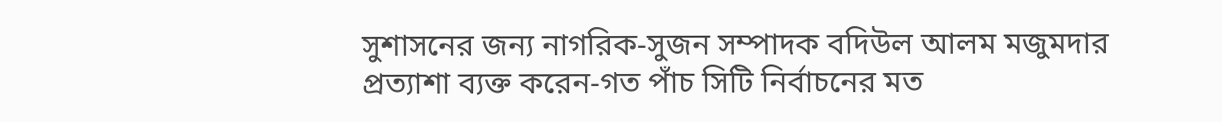সুশাসনের জন্য নাগরিক-সুজন সম্পাদক বদিউল আলম মজুমদার প্রত্যাশা ব্যক্ত করেন-গত পাঁচ সিটি নির্বাচনের মত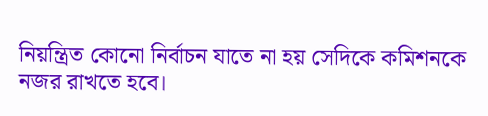নিয়ন্ত্রিত কোনো নির্বাচন যাতে না হয় সেদিকে কমিশনকে নজর রাখতে হবে।